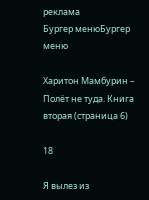реклама
Бургер менюБургер меню

Харитон Мамбурин – Полёт не туда. Книга вторая (страница 6)

18

Я вылез из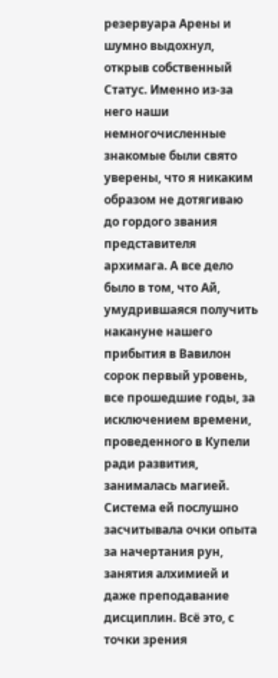резервуара Арены и шумно выдохнул, открыв собственный Статус. Именно из-за него наши немногочисленные знакомые были свято уверены, что я никаким образом не дотягиваю до гордого звания представителя архимага. А все дело было в том, что Ай, умудрившаяся получить накануне нашего прибытия в Вавилон сорок первый уровень, все прошедшие годы, за исключением времени, проведенного в Купели ради развития, занималась магией. Система ей послушно засчитывала очки опыта за начертания рун, занятия алхимией и даже преподавание дисциплин. Всё это, с точки зрения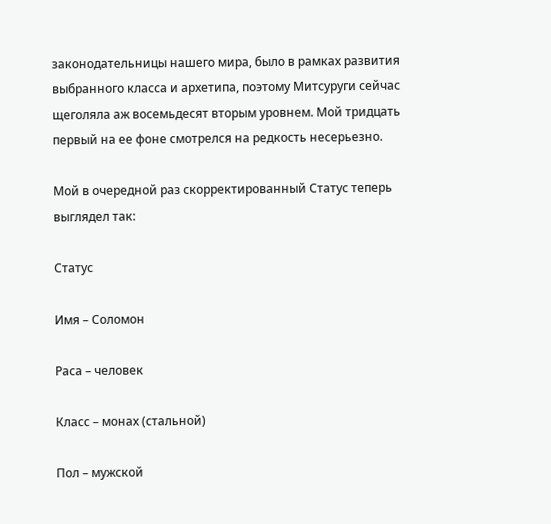законодательницы нашего мира, было в рамках развития выбранного класса и архетипа, поэтому Митсуруги сейчас щеголяла аж восемьдесят вторым уровнем. Мой тридцать первый на ее фоне смотрелся на редкость несерьезно.

Мой в очередной раз скорректированный Статус теперь выглядел так:

Статус

Имя – Соломон

Раса – человек

Класс – монах (стальной)

Пол – мужской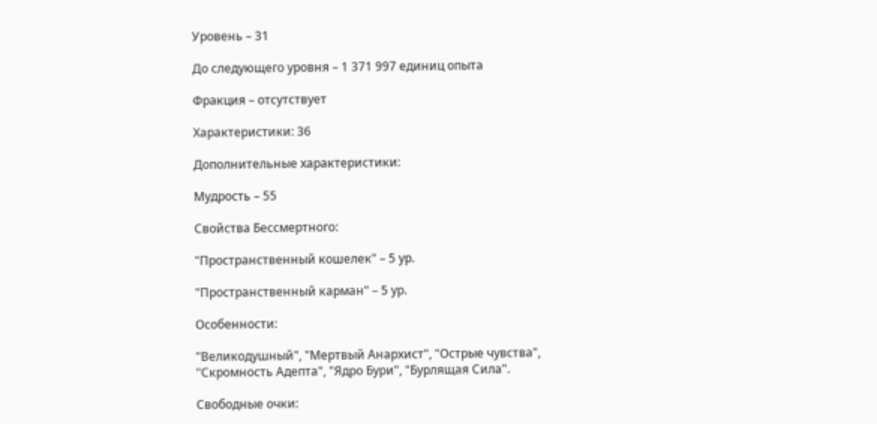Уровень – 31

До следующего уровня – 1 371 997 единиц опыта

Фракция – отсутствует

Характеристики: 36

Дополнительные характеристики:

Мудрость – 55

Свойства Бессмертного:

"Пространственный кошелек" – 5 ур.

"Пространственный карман" – 5 ур.

Особенности:

"Великодушный", "Мертвый Анархист", "Острые чувства", "Скромность Адепта", "Ядро Бури", "Бурлящая Сила".

Свободные очки: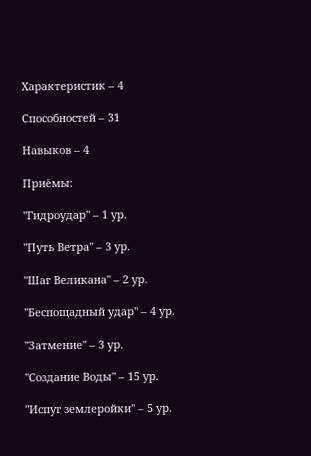Характеристик – 4

Способностей – 31

Навыков – 4

Приёмы:

"Гидроудар" – 1 ур.

"Путь Ветра" – 3 ур.

"Шаг Великана" – 2 ур.

"Беспощадный удар" – 4 ур.

"Затмение" – 3 ур.

"Создание Воды" – 15 ур.

"Испуг землеройки" – 5 ур.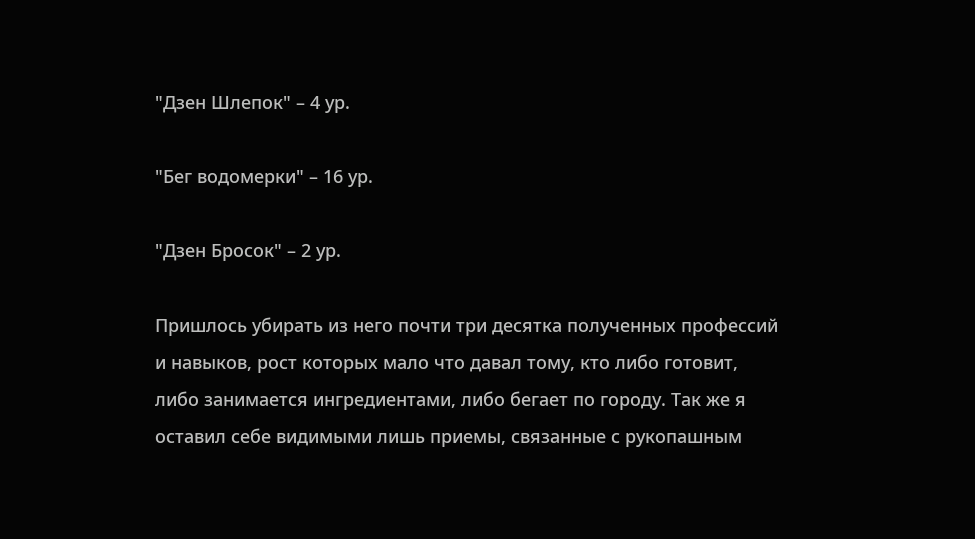"Дзен Шлепок" – 4 ур.

"Бег водомерки" – 16 ур.

"Дзен Бросок" – 2 ур.

Пришлось убирать из него почти три десятка полученных профессий и навыков, рост которых мало что давал тому, кто либо готовит, либо занимается ингредиентами, либо бегает по городу. Так же я оставил себе видимыми лишь приемы, связанные с рукопашным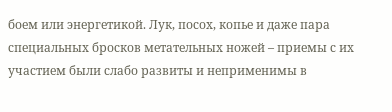боем или энергетикой. Лук, посох, копье и даже пара специальных бросков метательных ножей – приемы с их участием были слабо развиты и неприменимы в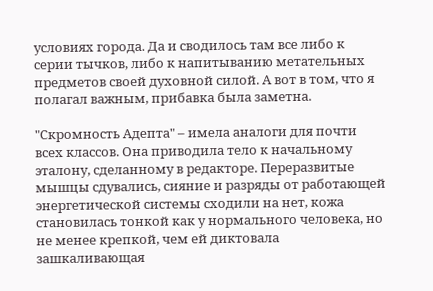условиях города. Да и сводилось там все либо к серии тычков, либо к напитыванию метательных предметов своей духовной силой. А вот в том, что я полагал важным, прибавка была заметна.

"Скромность Адепта" – имела аналоги для почти всех классов. Она приводила тело к начальному эталону, сделанному в редакторе. Переразвитые мышцы сдувались, сияние и разряды от работающей энергетической системы сходили на нет, кожа становилась тонкой как у нормального человека, но не менее крепкой, чем ей диктовала зашкаливающая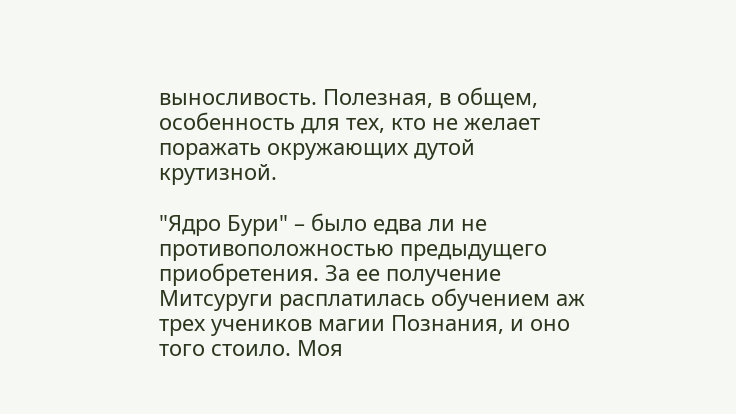выносливость. Полезная, в общем, особенность для тех, кто не желает поражать окружающих дутой крутизной.

"Ядро Бури" – было едва ли не противоположностью предыдущего приобретения. За ее получение Митсуруги расплатилась обучением аж трех учеников магии Познания, и оно того стоило. Моя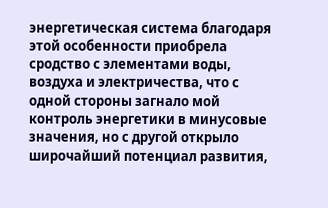энергетическая система благодаря этой особенности приобрела сродство с элементами воды, воздуха и электричества, что с одной стороны загнало мой контроль энергетики в минусовые значения, но с другой открыло широчайший потенциал развития,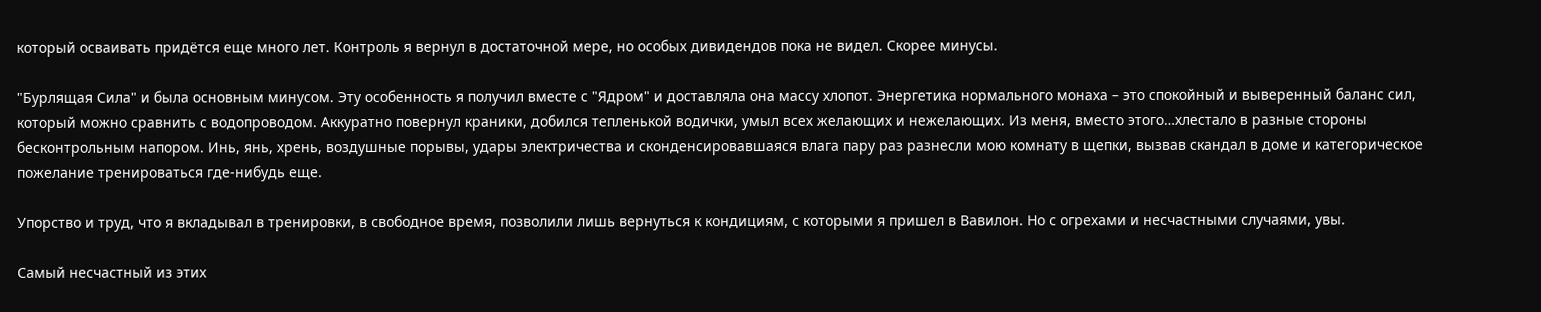который осваивать придётся еще много лет. Контроль я вернул в достаточной мере, но особых дивидендов пока не видел. Скорее минусы.

"Бурлящая Сила" и была основным минусом. Эту особенность я получил вместе с "Ядром" и доставляла она массу хлопот. Энергетика нормального монаха – это спокойный и выверенный баланс сил, который можно сравнить с водопроводом. Аккуратно повернул краники, добился тепленькой водички, умыл всех желающих и нежелающих. Из меня, вместо этого…хлестало в разные стороны бесконтрольным напором. Инь, янь, хрень, воздушные порывы, удары электричества и сконденсировавшаяся влага пару раз разнесли мою комнату в щепки, вызвав скандал в доме и категорическое пожелание тренироваться где-нибудь еще.

Упорство и труд, что я вкладывал в тренировки, в свободное время, позволили лишь вернуться к кондициям, с которыми я пришел в Вавилон. Но с огрехами и несчастными случаями, увы.

Самый несчастный из этих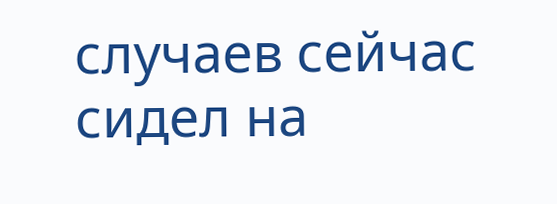случаев сейчас сидел на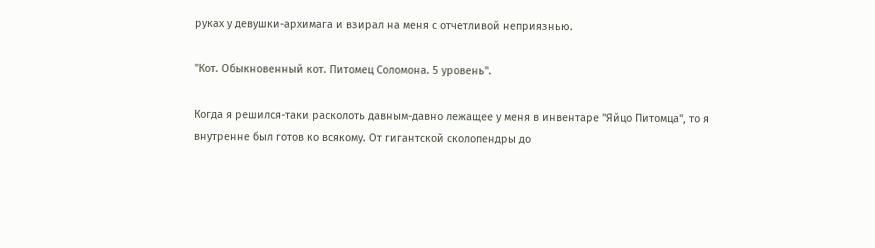руках у девушки-архимага и взирал на меня с отчетливой неприязнью.

"Кот. Обыкновенный кот. Питомец Соломона. 5 уровень".

Когда я решился-таки расколоть давным-давно лежащее у меня в инвентаре "Яйцо Питомца", то я внутренне был готов ко всякому. От гигантской сколопендры до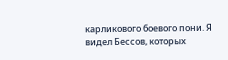карликового боевого пони. Я видел Бессов, которых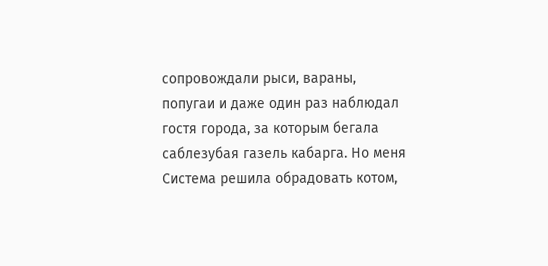сопровождали рыси, вараны, попугаи и даже один раз наблюдал гостя города, за которым бегала саблезубая газель кабарга. Но меня Система решила обрадовать котом,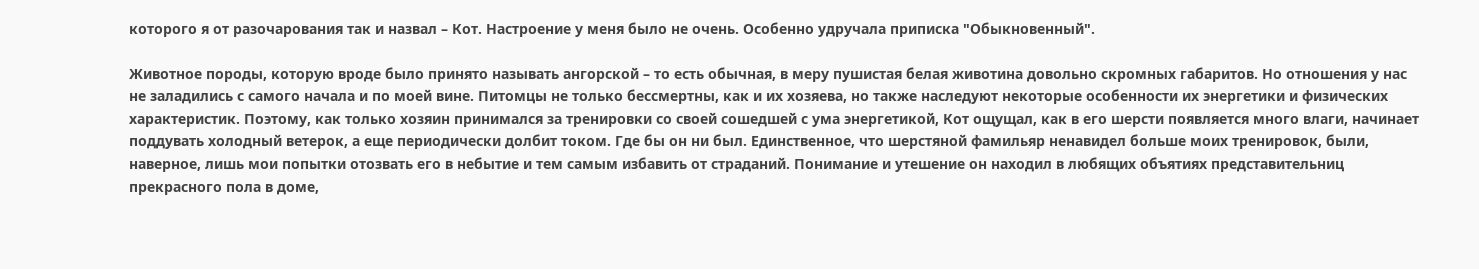которого я от разочарования так и назвал – Кот. Настроение у меня было не очень. Особенно удручала приписка "Обыкновенный".

Животное породы, которую вроде было принято называть ангорской – то есть обычная, в меру пушистая белая животина довольно скромных габаритов. Но отношения у нас не заладились с самого начала и по моей вине. Питомцы не только бессмертны, как и их хозяева, но также наследуют некоторые особенности их энергетики и физических характеристик. Поэтому, как только хозяин принимался за тренировки со своей сошедшей с ума энергетикой, Кот ощущал, как в его шерсти появляется много влаги, начинает поддувать холодный ветерок, а еще периодически долбит током. Где бы он ни был. Единственное, что шерстяной фамильяр ненавидел больше моих тренировок, были, наверное, лишь мои попытки отозвать его в небытие и тем самым избавить от страданий. Понимание и утешение он находил в любящих объятиях представительниц прекрасного пола в доме,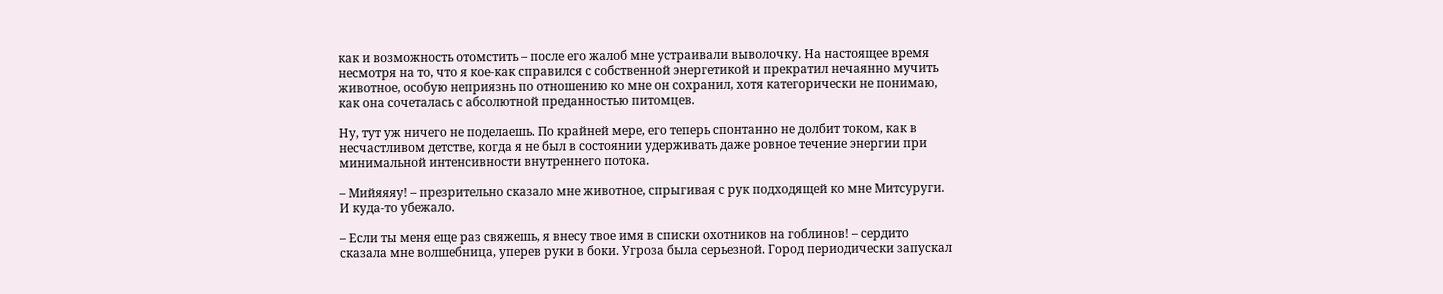как и возможность отомстить – после его жалоб мне устраивали выволочку. На настоящее время несмотря на то, что я кое-как справился с собственной энергетикой и прекратил нечаянно мучить животное, особую неприязнь по отношению ко мне он сохранил, хотя категорически не понимаю, как она сочеталась с абсолютной преданностью питомцев.

Ну, тут уж ничего не поделаешь. По крайней мере, его теперь спонтанно не долбит током, как в несчастливом детстве, когда я не был в состоянии удерживать даже ровное течение энергии при минимальной интенсивности внутреннего потока.

– Мийяяяу! – презрительно сказало мне животное, спрыгивая с рук подходящей ко мне Митсуруги. И куда-то убежало.

– Если ты меня еще раз свяжешь, я внесу твое имя в списки охотников на гоблинов! – сердито сказала мне волшебница, уперев руки в боки. Угроза была серьезной. Город периодически запускал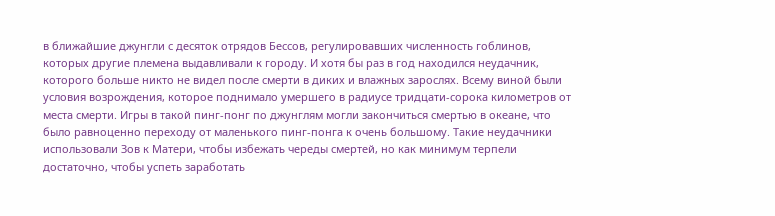в ближайшие джунгли с десяток отрядов Бессов, регулировавших численность гоблинов, которых другие племена выдавливали к городу. И хотя бы раз в год находился неудачник, которого больше никто не видел после смерти в диких и влажных зарослях. Всему виной были условия возрождения, которое поднимало умершего в радиусе тридцати-сорока километров от места смерти. Игры в такой пинг-понг по джунглям могли закончиться смертью в океане, что было равноценно переходу от маленького пинг-понга к очень большому. Такие неудачники использовали Зов к Матери, чтобы избежать череды смертей, но как минимум терпели достаточно, чтобы успеть заработать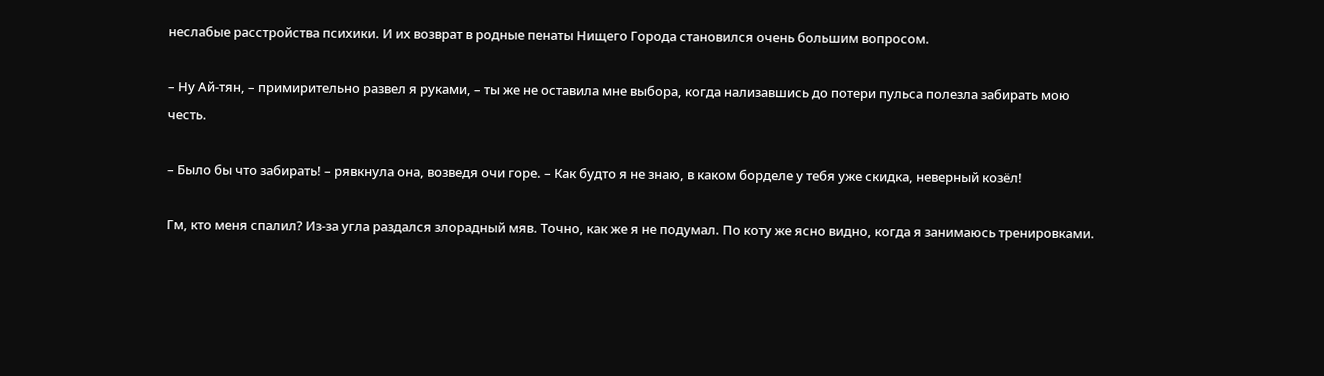неслабые расстройства психики. И их возврат в родные пенаты Нищего Города становился очень большим вопросом.

– Ну Ай-тян, – примирительно развел я руками, – ты же не оставила мне выбора, когда нализавшись до потери пульса полезла забирать мою честь.

– Было бы что забирать! – рявкнула она, возведя очи горе. – Как будто я не знаю, в каком борделе у тебя уже скидка, неверный козёл!

Гм, кто меня спалил? Из-за угла раздался злорадный мяв. Точно, как же я не подумал. По коту же ясно видно, когда я занимаюсь тренировками.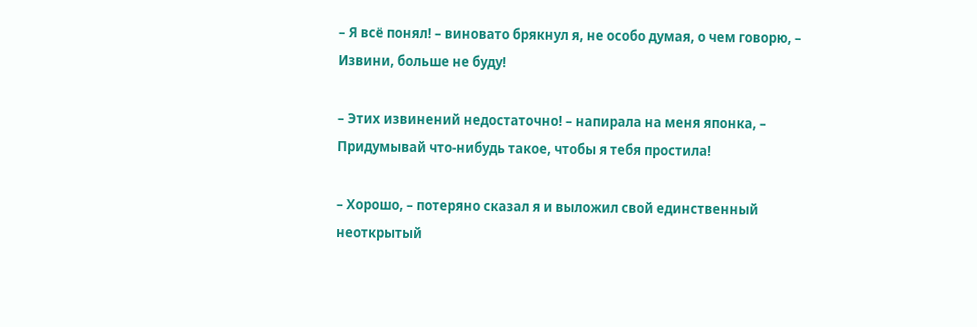– Я всё понял! – виновато брякнул я, не особо думая, о чем говорю, – Извини, больше не буду!

– Этих извинений недостаточно! – напирала на меня японка, – Придумывай что-нибудь такое, чтобы я тебя простила!

– Хорошо, – потеряно сказал я и выложил свой единственный неоткрытый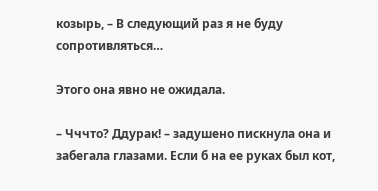козырь, – В следующий раз я не буду сопротивляться…

Этого она явно не ожидала.

– Чччто? Ддурак! – задушено пискнула она и забегала глазами. Если б на ее руках был кот,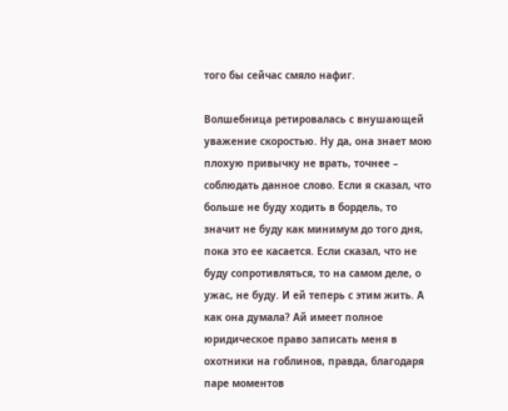того бы сейчас смяло нафиг.

Волшебница ретировалась с внушающей уважение скоростью. Ну да, она знает мою плохую привычку не врать, точнее – соблюдать данное слово. Если я сказал, что больше не буду ходить в бордель, то значит не буду как минимум до того дня, пока это ее касается. Если сказал, что не буду сопротивляться, то на самом деле, о ужас, не буду. И ей теперь с этим жить. А как она думала? Ай имеет полное юридическое право записать меня в охотники на гоблинов, правда, благодаря паре моментов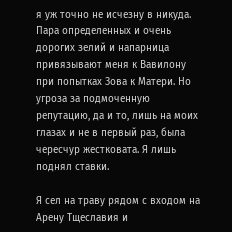я уж точно не исчезну в никуда. Пара определенных и очень дорогих зелий и напарница привязывают меня к Вавилону при попытках Зова к Матери. Но угроза за подмоченную репутацию, да и то, лишь на моих глазах и не в первый раз, была чересчур жестковата. Я лишь поднял ставки.

Я сел на траву рядом с входом на Арену Тщеславия и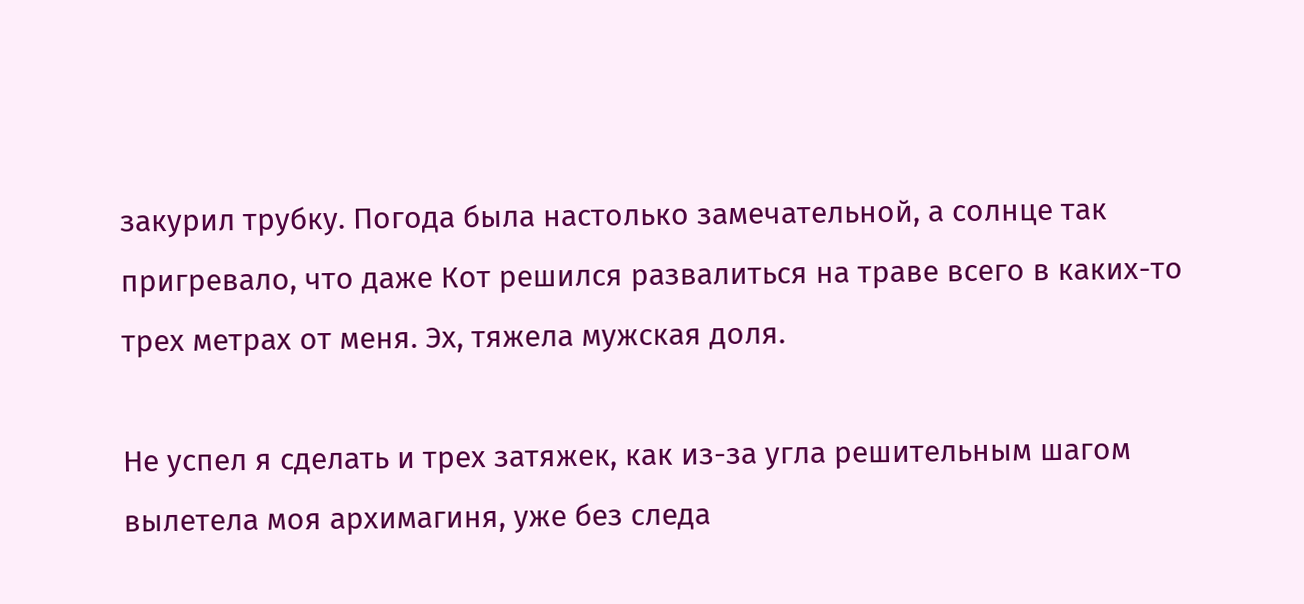закурил трубку. Погода была настолько замечательной, а солнце так пригревало, что даже Кот решился развалиться на траве всего в каких-то трех метрах от меня. Эх, тяжела мужская доля.

Не успел я сделать и трех затяжек, как из-за угла решительным шагом вылетела моя архимагиня, уже без следа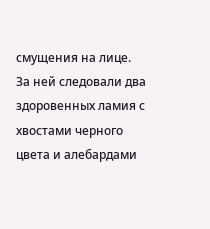смущения на лице. За ней следовали два здоровенных ламия с хвостами черного цвета и алебардами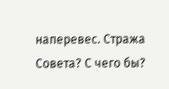наперевес. Стража Совета? С чего бы?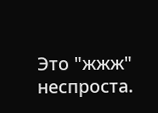Это "жжж" неспроста.